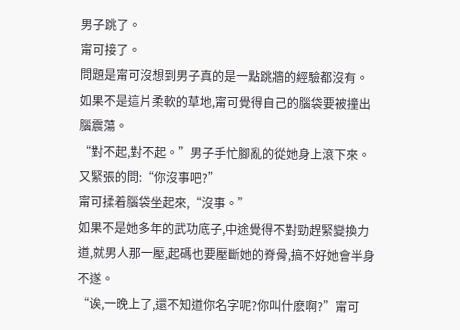男子跳了。
甯可接了。
問題是甯可沒想到男子真的是一點跳牆的經驗都沒有。
如果不是這片柔軟的草地,甯可覺得自己的腦袋要被撞出腦震蕩。
“對不起,對不起。”男子手忙腳亂的從她身上滾下來。又緊張的問:“你沒事吧?”
甯可揉着腦袋坐起來,“沒事。”
如果不是她多年的武功底子,中途覺得不對勁趕緊變換力道,就男人那一壓,起碼也要壓斷她的脊骨,搞不好她會半身不遂。
“诶,一晚上了,還不知道你名字呢?你叫什麽啊?”甯可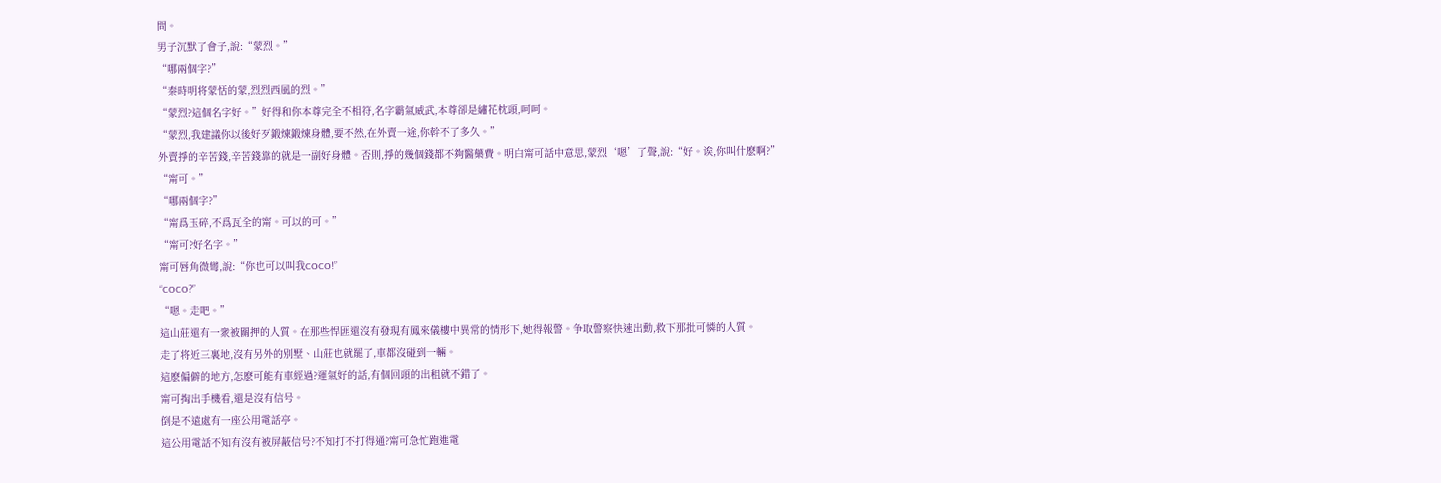問。
男子沉默了會子,說:“蒙烈。”
“哪兩個字?”
“秦時明将蒙恬的蒙,烈烈西風的烈。”
“蒙烈?這個名字好。”好得和你本尊完全不相符,名字霸氣威武,本尊卻是繡花枕頭,呵呵。
“蒙烈,我建議你以後好歹鍛煉鍛煉身體,要不然,在外賣一途,你幹不了多久。”
外賣掙的辛苦錢,辛苦錢靠的就是一副好身體。否則,掙的幾個錢都不夠醫藥費。明白甯可話中意思,蒙烈‘嗯’了聲,說:“好。诶,你叫什麽啊?”
“甯可。”
“哪兩個字?”
“甯爲玉碎,不爲瓦全的甯。可以的可。”
“甯可?好名字。”
甯可唇角微彎,說:“你也可以叫我COCO!”
“COCO?”
“嗯。走吧。”
這山莊還有一衆被關押的人質。在那些悍匪還沒有發現有鳳來儀樓中異常的情形下,她得報警。争取警察快速出動,救下那批可憐的人質。
走了将近三裏地,沒有另外的别墅、山莊也就罷了,車都沒碰到一輛。
這麽偏僻的地方,怎麽可能有車經過?運氣好的話,有個回頭的出租就不錯了。
甯可掏出手機看,還是沒有信号。
倒是不遠處有一座公用電話亭。
這公用電話不知有沒有被屏蔽信号?不知打不打得通?甯可急忙跑進電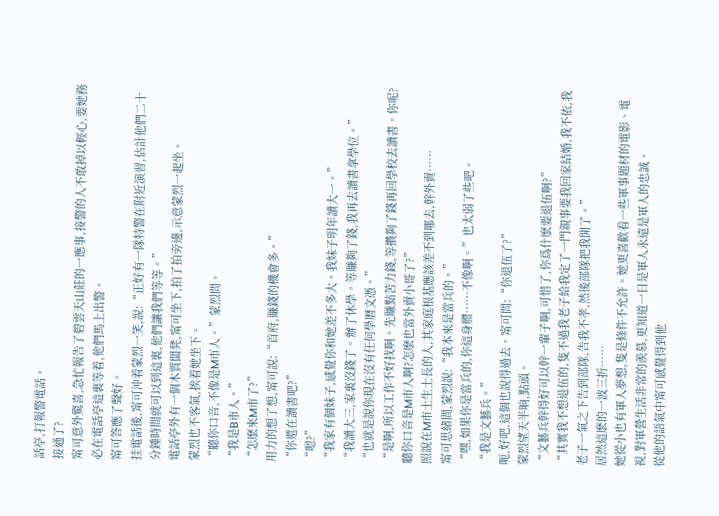話亭,打報警電話。
接通了?
甯可意外驚喜,急忙報告了碧雲天山莊的一應事,接警的人不敢掉以輕心,要她務必在電話亭這裏等着,他們馬上出警。
甯可答應了聲好。
挂電話後,甯可沖着蒙烈一笑,說:“正好有一隊特警在附近演習,估計他們二十分鍾時間就可以到這裏,他們讓我們等等。”
電話亭外有一個木質闆凳,甯可坐下,拍了拍旁邊,示意蒙烈一起坐。
蒙烈也不客氣,挨着她坐下。
“聽你口音,不像是M市人。”蒙烈問。
“我是B市人。”
“怎麽來M市了?”
用力的想了想,甯可說:“首府,賺錢的機會多。”
“你還在讀書吧?”
“嗯?”
“我家有個妹子,感覺你和她差不多大。我妹子明年讀大一。”
“我讀大三,家裏沒錢了。辦了休學。等賺夠了錢,我再去讀書拿學位。”
“也就是說你現在沒有任何學曆文憑。”
“是啊,所以工作不好找啊。先賺點苦力錢,等攢夠了錢再回學校去讀書。你呢?聽你口音是M市人啊?怎麽也當外賣小哥了?”
照說在M市土生土長的人,其家庭根基應該差不到哪去,幹外賣……
甯可思緒間,蒙烈說:“我本來是當兵的。”
“嘿,如果你是當兵的,你這身體……不像啊。”也太弱了些吧。
“我是文藝兵。”
呃,好吧,這個也說得過去。甯可問:“你退伍了?”
蒙烈望天半晌,點頭。
“文藝兵幹得好可以幹一輩子啊,可惜了,你爲什麽要退伍啊?”
“其實我不想退伍的,隻不過我老子給我定了一門親事要我回家結婚,我不依,我老子一氣之下告到部隊,告我不孝,然後部隊把我開了。”
居然這麽的一波三折……
她從小也有軍人夢想,隻是條件不允許。她更喜歡看一些軍事題材的電影、電視,對軍營生活非常的羨慕,更知道一日是軍人永遠是軍人的忠誠。
從他的語氣中甯可感覺得到他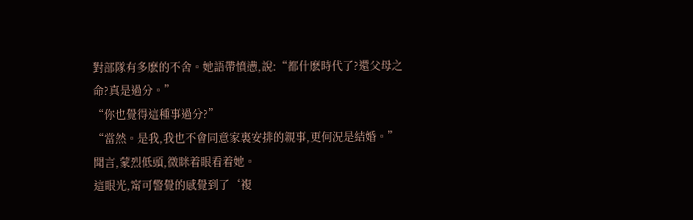對部隊有多麽的不舍。她語帶憤懑,說:“都什麽時代了?還父母之命?真是過分。”
“你也覺得這種事過分?”
“當然。是我,我也不會同意家裏安排的親事,更何況是結婚。”
聞言,蒙烈低頭,微眯着眼看着她。
這眼光,甯可警覺的感覺到了‘複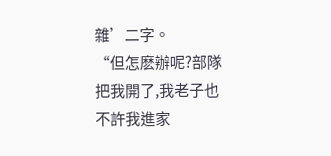雜’二字。
“但怎麽辦呢?部隊把我開了,我老子也不許我進家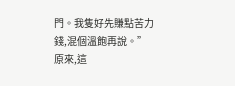門。我隻好先賺點苦力錢,混個溫飽再說。”
原來,這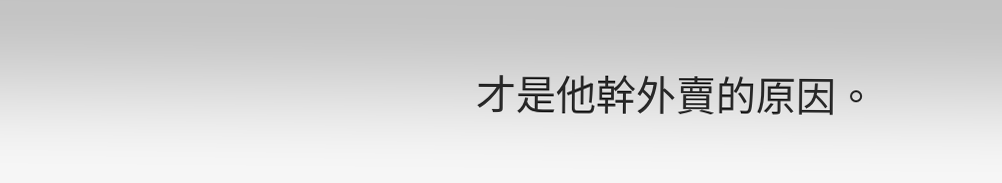才是他幹外賣的原因。